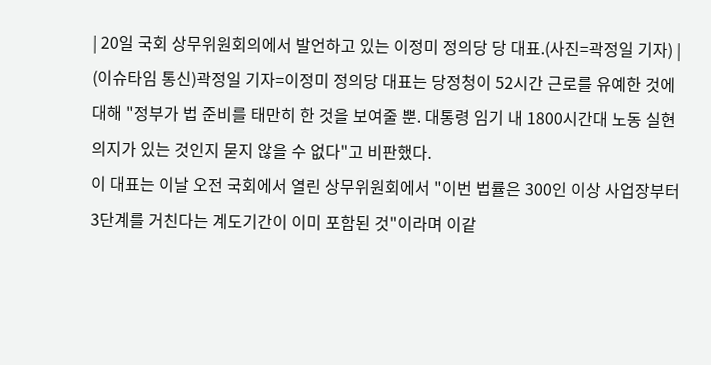| 20일 국회 상무위원회의에서 발언하고 있는 이정미 정의당 당 대표.(사진=곽정일 기자) |
(이슈타임 통신)곽정일 기자=이정미 정의당 대표는 당정청이 52시간 근로를 유예한 것에 대해 "정부가 법 준비를 태만히 한 것을 보여줄 뿐. 대통령 임기 내 1800시간대 노동 실현 의지가 있는 것인지 묻지 않을 수 없다"고 비판했다.
이 대표는 이날 오전 국회에서 열린 상무위원회에서 "이번 법률은 300인 이상 사업장부터 3단계를 거친다는 계도기간이 이미 포함된 것"이라며 이같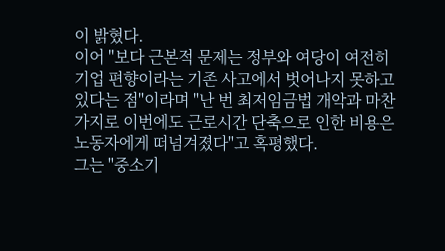이 밝혔다.
이어 "보다 근본적 문제는 정부와 여당이 여전히 기업 편향이라는 기존 사고에서 벗어나지 못하고 있다는 점"이라며 "난 번 최저임금법 개악과 마찬가지로 이번에도 근로시간 단축으로 인한 비용은 노동자에게 떠넘겨졌다"고 혹평했다.
그는 "중소기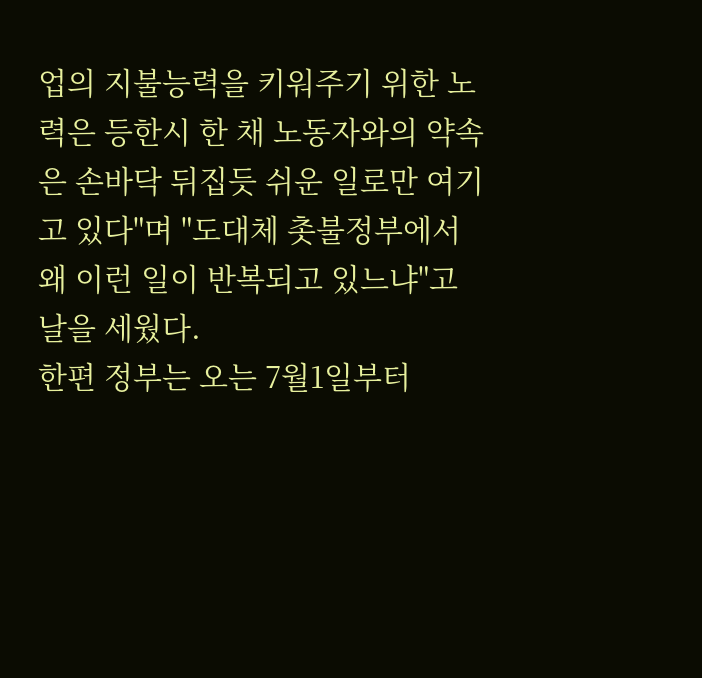업의 지불능력을 키워주기 위한 노력은 등한시 한 채 노동자와의 약속은 손바닥 뒤집듯 쉬운 일로만 여기고 있다"며 "도대체 촛불정부에서 왜 이런 일이 반복되고 있느냐"고 날을 세웠다.
한편 정부는 오는 7월1일부터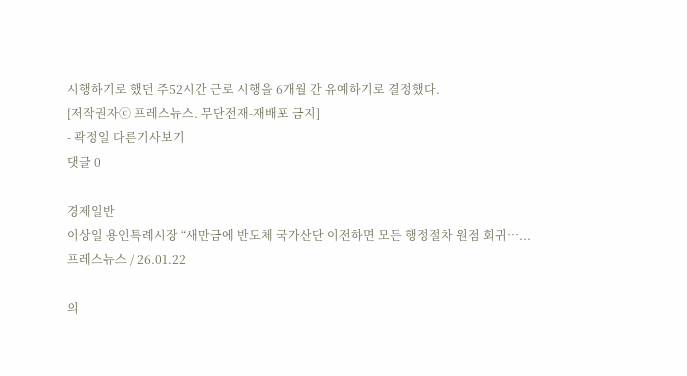시행하기로 했던 주52시간 근로 시행을 6개월 간 유예하기로 결정했다.
[저작권자ⓒ 프레스뉴스. 무단전재-재배포 금지]
- 곽정일 다른기사보기
댓글 0

경제일반
이상일 용인특례시장 “새만금에 반도체 국가산단 이전하면 모든 행정절차 원점 회귀…...
프레스뉴스 / 26.01.22

의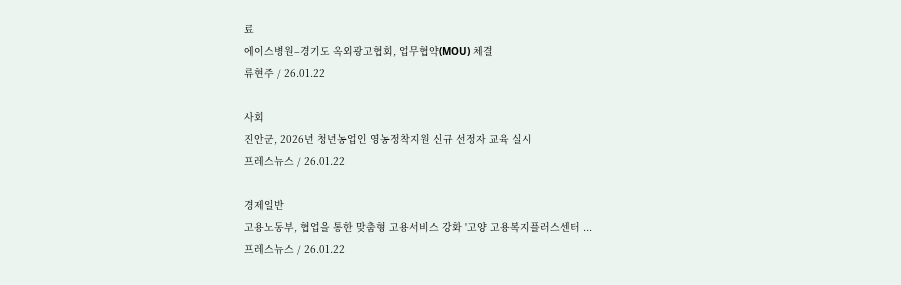료
에이스병원–경기도 옥외광고협회, 업무협약(MOU) 체결
류현주 / 26.01.22

사회
진안군, 2026년 청년농업인 영농정착지원 신규 선정자 교육 실시
프레스뉴스 / 26.01.22

경제일반
고용노동부, 협업을 통한 맞춤형 고용서비스 강화 '고양 고용복지플러스센터 ...
프레스뉴스 / 26.01.22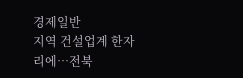경제일반
지역 건설업계 한자리에…전북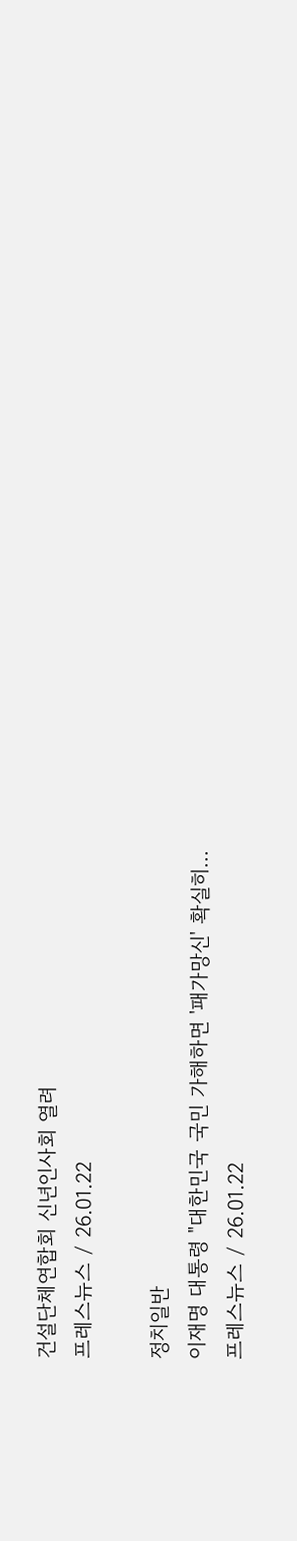건설단체연합회 신년인사회 열려
프레스뉴스 / 26.01.22

정치일반
이재명 대통령 "대한민국 국민 가해하면 '패가망신' 확실히...
프레스뉴스 / 26.01.22